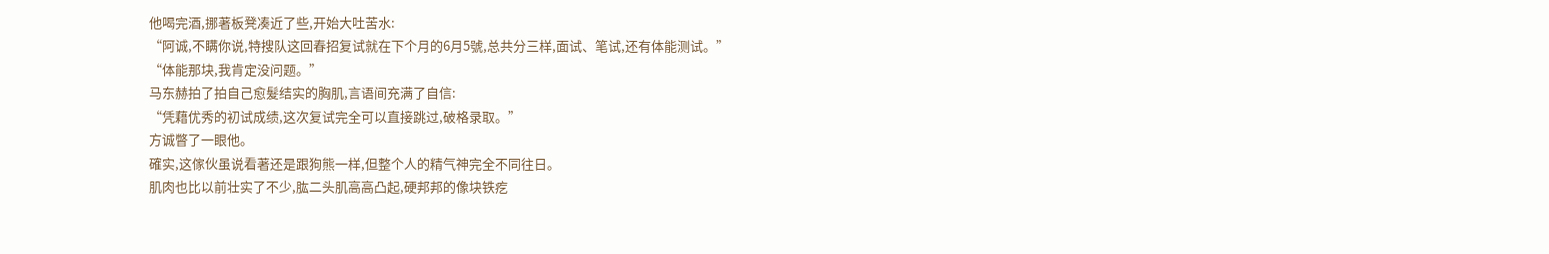他喝完酒,挪著板凳凑近了些,开始大吐苦水:
“阿诚,不瞒你说,特搜队这回春招复试就在下个月的6月5號,总共分三样,面试、笔试,还有体能测试。”
“体能那块,我肯定没问题。”
马东赫拍了拍自己愈髮结实的胸肌,言语间充满了自信:
“凭藉优秀的初试成绩,这次复试完全可以直接跳过,破格录取。”
方诚瞥了一眼他。
確实,这傢伙虽说看著还是跟狗熊一样,但整个人的精气神完全不同往日。
肌肉也比以前壮实了不少,肱二头肌高高凸起,硬邦邦的像块铁疙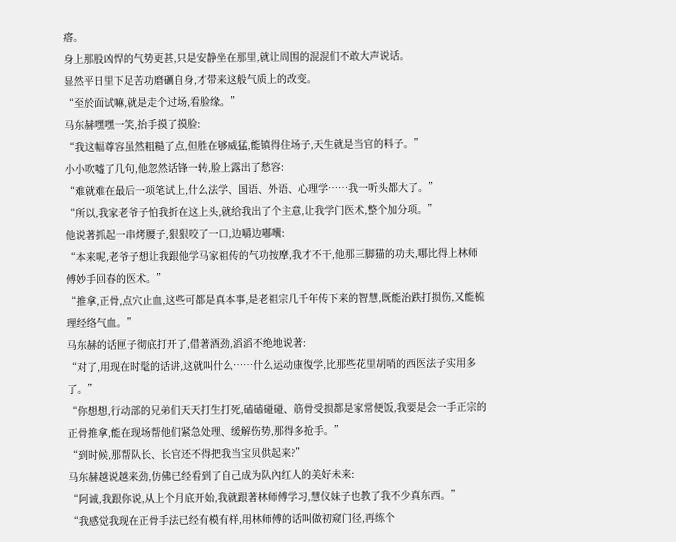瘩。
身上那股凶悍的气势更甚,只是安静坐在那里,就让周围的混混们不敢大声说话。
显然平日里下足苦功磨礪自身,才带来这般气质上的改变。
“至於面试嘛,就是走个过场,看脸缘。”
马东赫嘿嘿一笑,抬手摸了摸脸:
“我这幅尊容虽然粗糙了点,但胜在够威猛,能镇得住场子,天生就是当官的料子。”
小小吹嘘了几句,他忽然话锋一转,脸上露出了愁容:
“难就难在最后一项笔试上,什么法学、国语、外语、心理学……我一听头都大了。”
“所以,我家老爷子怕我折在这上头,就给我出了个主意,让我学门医术,整个加分项。”
他说著抓起一串烤腰子,狠狠咬了一口,边嚼边嘟囔:
“本来呢,老爷子想让我跟他学马家祖传的气功按摩,我才不干,他那三脚猫的功夫,哪比得上林师傅妙手回春的医术。”
“推拿,正骨,点穴止血,这些可都是真本事,是老祖宗几千年传下来的智慧,既能治跌打损伤,又能梳理经络气血。”
马东赫的话匣子彻底打开了,借著酒劲,滔滔不绝地说著:
“对了,用现在时髦的话讲,这就叫什么……什么运动康復学,比那些花里胡哨的西医法子实用多了。”
“你想想,行动部的兄弟们天天打生打死,磕磕碰碰、筋骨受损都是家常便饭,我要是会一手正宗的正骨推拿,能在现场帮他们紧急处理、缓解伤势,那得多抢手。”
“到时候,那帮队长、长官还不得把我当宝贝供起来?”
马东赫越说越来劲,仿佛已经看到了自己成为队內红人的美好未来:
“阿诚,我跟你说,从上个月底开始,我就跟著林师傅学习,慧仪妹子也教了我不少真东西。”
“我感觉我现在正骨手法已经有模有样,用林师傅的话叫做初窥门径,再练个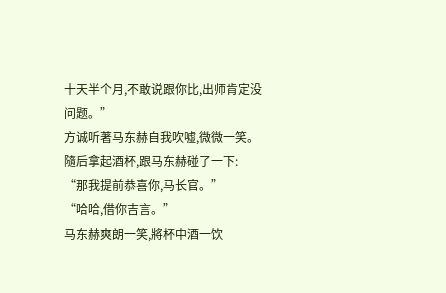十天半个月,不敢说跟你比,出师肯定没问题。”
方诚听著马东赫自我吹嘘,微微一笑。
隨后拿起酒杯,跟马东赫碰了一下:
“那我提前恭喜你,马长官。”
“哈哈,借你吉言。”
马东赫爽朗一笑,將杯中酒一饮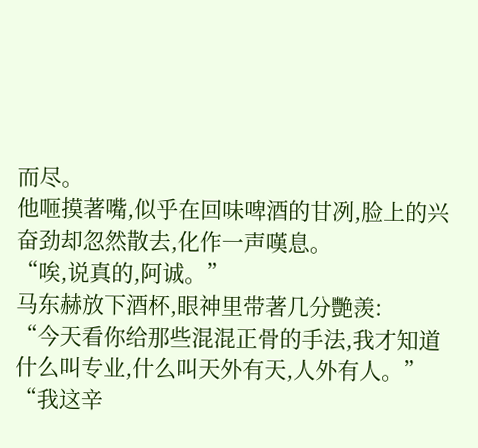而尽。
他咂摸著嘴,似乎在回味啤酒的甘冽,脸上的兴奋劲却忽然散去,化作一声嘆息。
“唉,说真的,阿诚。”
马东赫放下酒杯,眼神里带著几分艷羡:
“今天看你给那些混混正骨的手法,我才知道什么叫专业,什么叫天外有天,人外有人。”
“我这辛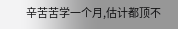辛苦苦学一个月,估计都顶不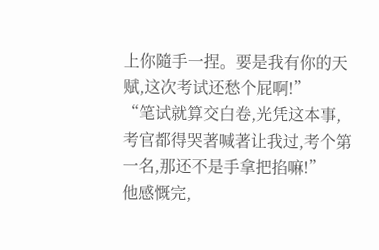上你隨手一捏。要是我有你的天赋,这次考试还愁个屁啊!”
“笔试就算交白卷,光凭这本事,考官都得哭著喊著让我过,考个第一名,那还不是手拿把掐嘛!”
他感慨完,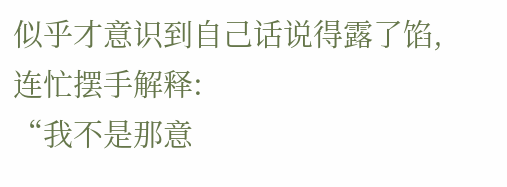似乎才意识到自己话说得露了馅,连忙摆手解释:
“我不是那意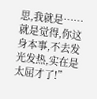思,我就是……就是觉得,你这身本事,不去发光发热,实在是太屈才了!”